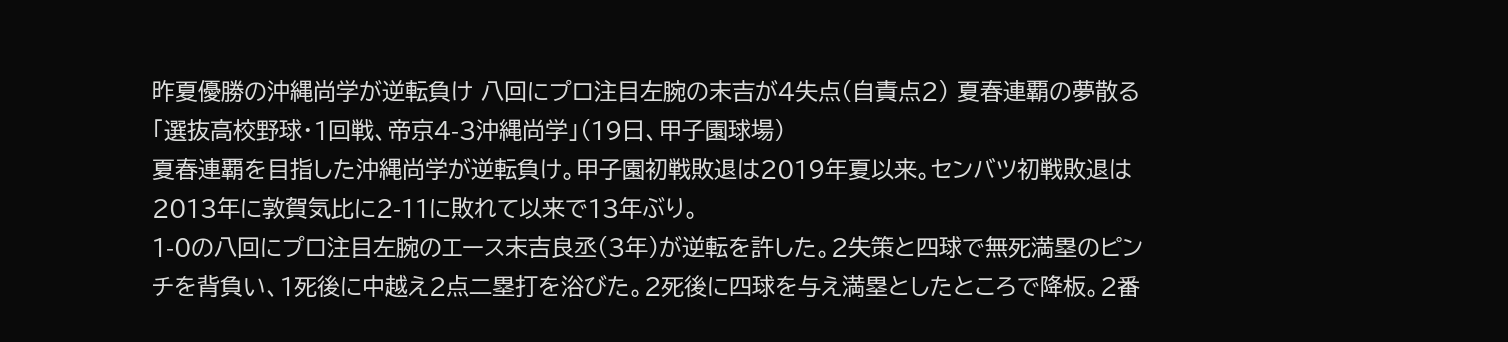昨夏優勝の沖縄尚学が逆転負け 八回にプロ注目左腕の末吉が4失点(自責点2) 夏春連覇の夢散る
「選抜高校野球・1回戦、帝京4-3沖縄尚学」(19日、甲子園球場)
夏春連覇を目指した沖縄尚学が逆転負け。甲子園初戦敗退は2019年夏以来。センバツ初戦敗退は2013年に敦賀気比に2-11に敗れて以来で13年ぶり。
1-0の八回にプロ注目左腕のエース末吉良丞(3年)が逆転を許した。2失策と四球で無死満塁のピンチを背負い、1死後に中越え2点二塁打を浴びた。2死後に四球を与え満塁としたところで降板。2番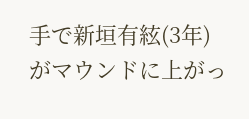手で新垣有絃(3年)がマウンドに上がっ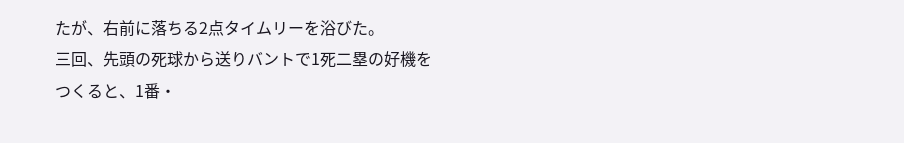たが、右前に落ちる2点タイムリーを浴びた。
三回、先頭の死球から送りバントで1死二塁の好機をつくると、1番・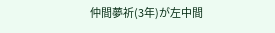仲間夢祈(3年)が左中間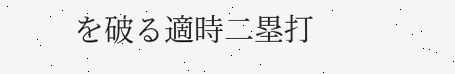を破る適時二塁打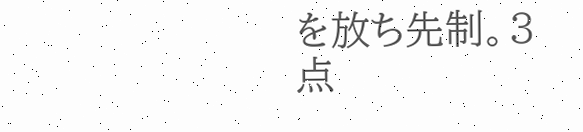を放ち先制。3点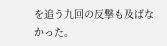を追う九回の反撃も及ばなかった。